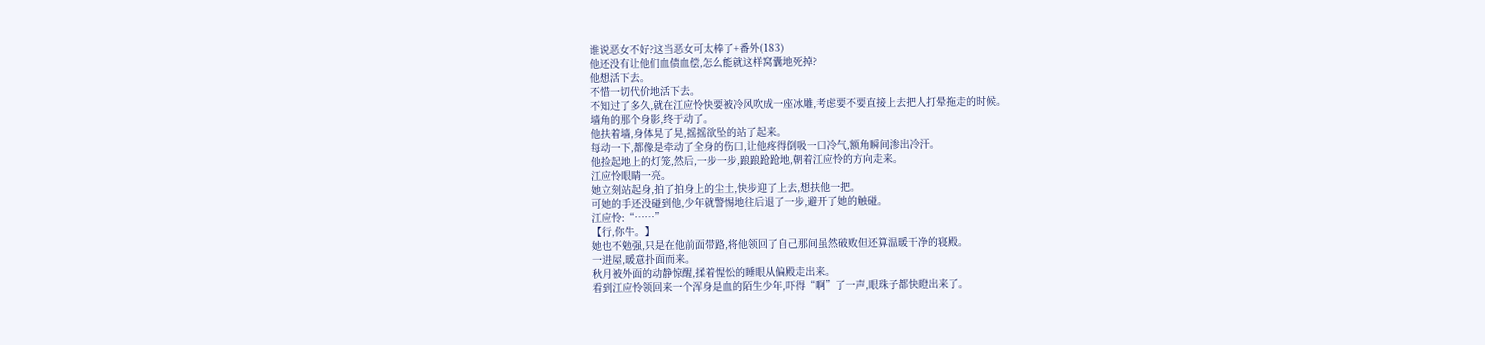谁说恶女不好?这当恶女可太棒了+番外(183)
他还没有让他们血债血偿,怎么能就这样窝囊地死掉?
他想活下去。
不惜一切代价地活下去。
不知过了多久,就在江应怜快要被冷风吹成一座冰雕,考虑要不要直接上去把人打晕拖走的时候。
墙角的那个身影,终于动了。
他扶着墙,身体晃了晃,摇摇欲坠的站了起来。
每动一下,都像是牵动了全身的伤口,让他疼得倒吸一口冷气,额角瞬间渗出冷汗。
他捡起地上的灯笼,然后,一步一步,踉踉跄跄地,朝着江应怜的方向走来。
江应怜眼睛一亮。
她立刻站起身,拍了拍身上的尘土,快步迎了上去,想扶他一把。
可她的手还没碰到他,少年就警惕地往后退了一步,避开了她的触碰。
江应怜:“……”
【行,你牛。】
她也不勉强,只是在他前面带路,将他领回了自己那间虽然破败但还算温暖干净的寝殿。
一进屋,暖意扑面而来。
秋月被外面的动静惊醒,揉着惺忪的睡眼从偏殿走出来。
看到江应怜领回来一个浑身是血的陌生少年,吓得“啊”了一声,眼珠子都快瞪出来了。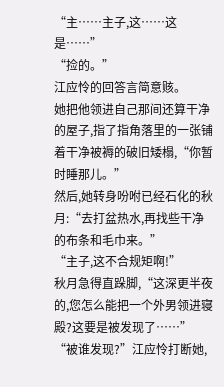“主……主子,这……这是……”
“捡的。”
江应怜的回答言简意赅。
她把他领进自己那间还算干净的屋子,指了指角落里的一张铺着干净被褥的破旧矮榻,“你暂时睡那儿。”
然后,她转身吩咐已经石化的秋月:“去打盆热水,再找些干净的布条和毛巾来。”
“主子,这不合规矩啊!”
秋月急得直跺脚,“这深更半夜的,您怎么能把一个外男领进寝殿?这要是被发现了……”
“被谁发现?”江应怜打断她,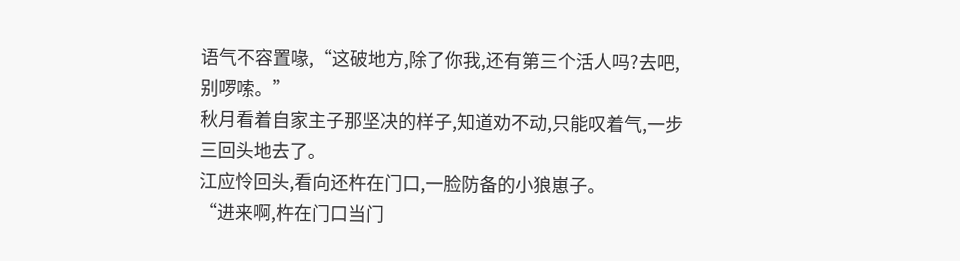语气不容置喙,“这破地方,除了你我,还有第三个活人吗?去吧,别啰嗦。”
秋月看着自家主子那坚决的样子,知道劝不动,只能叹着气,一步三回头地去了。
江应怜回头,看向还杵在门口,一脸防备的小狼崽子。
“进来啊,杵在门口当门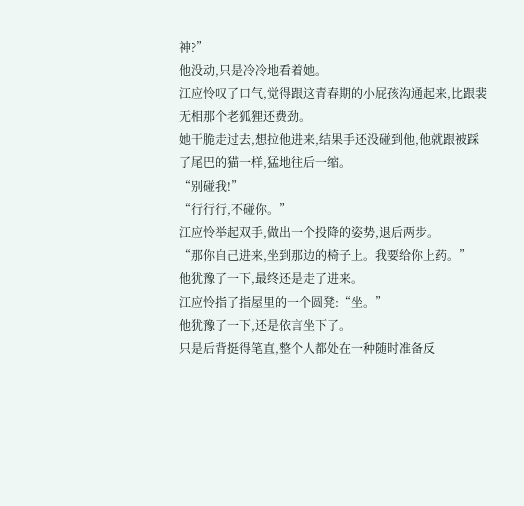神?”
他没动,只是冷冷地看着她。
江应怜叹了口气,觉得跟这青春期的小屁孩沟通起来,比跟裴无相那个老狐狸还费劲。
她干脆走过去,想拉他进来,结果手还没碰到他,他就跟被踩了尾巴的猫一样,猛地往后一缩。
“别碰我!”
“行行行,不碰你。”
江应怜举起双手,做出一个投降的姿势,退后两步。
“那你自己进来,坐到那边的椅子上。我要给你上药。”
他犹豫了一下,最终还是走了进来。
江应怜指了指屋里的一个圆凳:“坐。”
他犹豫了一下,还是依言坐下了。
只是后背挺得笔直,整个人都处在一种随时准备反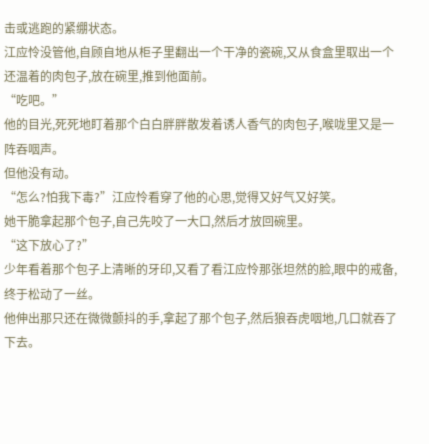击或逃跑的紧绷状态。
江应怜没管他,自顾自地从柜子里翻出一个干净的瓷碗,又从食盒里取出一个还温着的肉包子,放在碗里,推到他面前。
“吃吧。”
他的目光,死死地盯着那个白白胖胖散发着诱人香气的肉包子,喉咙里又是一阵吞咽声。
但他没有动。
“怎么?怕我下毒?”江应怜看穿了他的心思,觉得又好气又好笑。
她干脆拿起那个包子,自己先咬了一大口,然后才放回碗里。
“这下放心了?”
少年看着那个包子上清晰的牙印,又看了看江应怜那张坦然的脸,眼中的戒备,终于松动了一丝。
他伸出那只还在微微颤抖的手,拿起了那个包子,然后狼吞虎咽地,几口就吞了下去。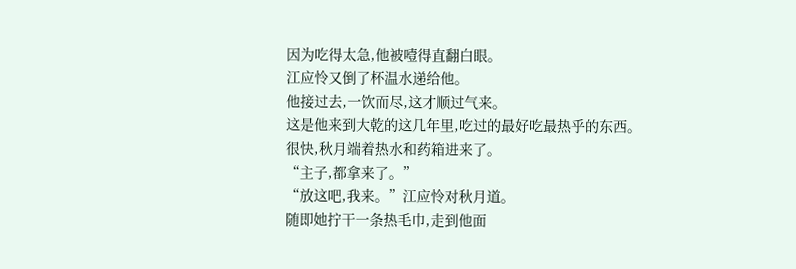因为吃得太急,他被噎得直翻白眼。
江应怜又倒了杯温水递给他。
他接过去,一饮而尽,这才顺过气来。
这是他来到大乾的这几年里,吃过的最好吃最热乎的东西。
很快,秋月端着热水和药箱进来了。
“主子,都拿来了。”
“放这吧,我来。”江应怜对秋月道。
随即她拧干一条热毛巾,走到他面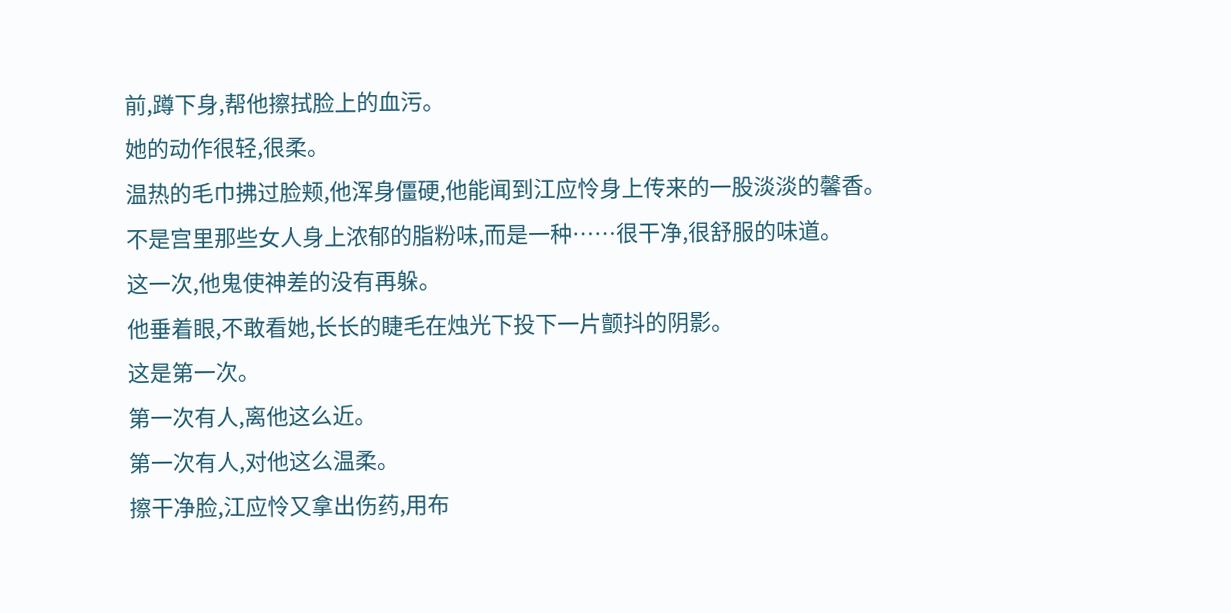前,蹲下身,帮他擦拭脸上的血污。
她的动作很轻,很柔。
温热的毛巾拂过脸颊,他浑身僵硬,他能闻到江应怜身上传来的一股淡淡的馨香。
不是宫里那些女人身上浓郁的脂粉味,而是一种……很干净,很舒服的味道。
这一次,他鬼使神差的没有再躲。
他垂着眼,不敢看她,长长的睫毛在烛光下投下一片颤抖的阴影。
这是第一次。
第一次有人,离他这么近。
第一次有人,对他这么温柔。
擦干净脸,江应怜又拿出伤药,用布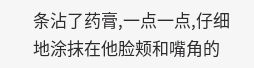条沾了药膏,一点一点,仔细地涂抹在他脸颊和嘴角的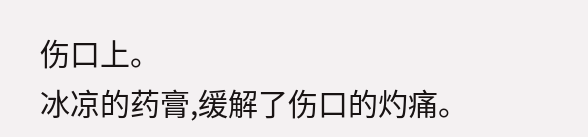伤口上。
冰凉的药膏,缓解了伤口的灼痛。